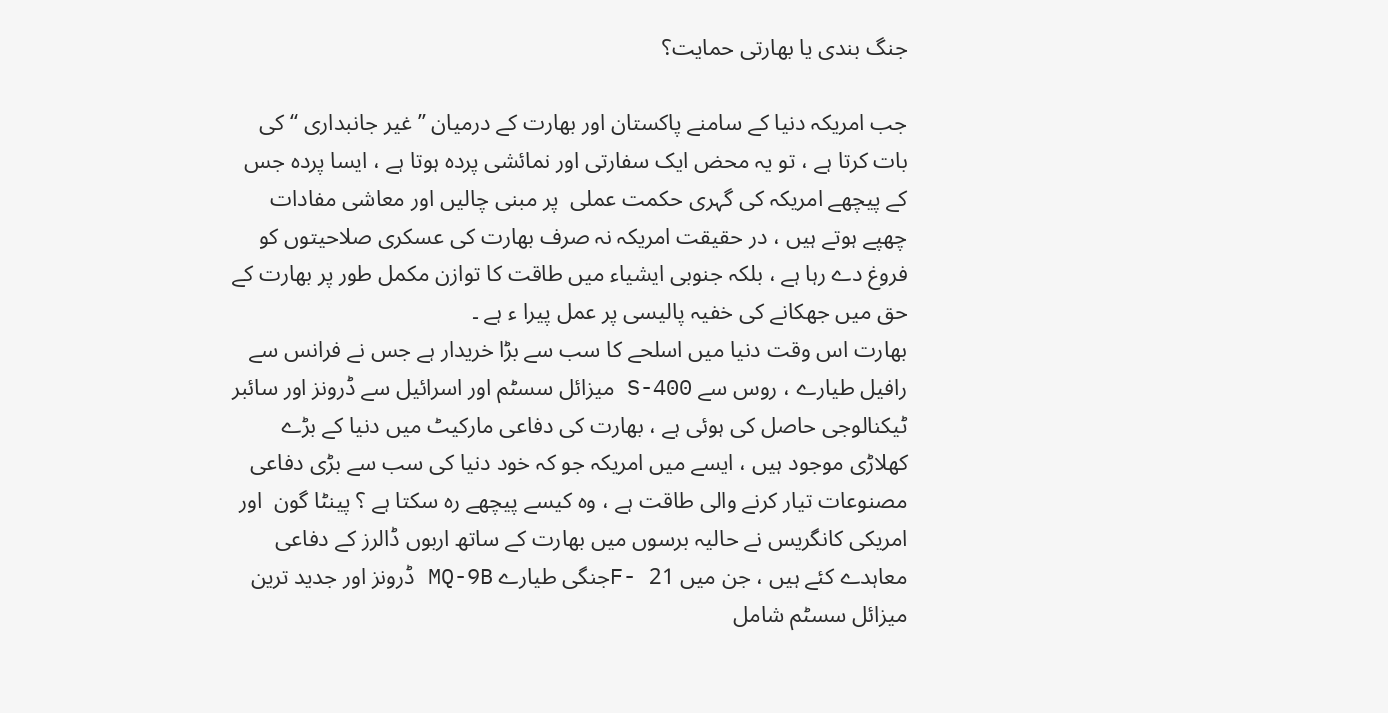جنگ بندی یا بھارتی حمایت؟

جب امریکہ دنیا کے سامنے پاکستان اور بھارت کے درمیان ’’ غیر جانبداری ‘‘ کی بات کرتا ہے ، تو یہ محض ایک سفارتی اور نمائشی پردہ ہوتا ہے ، ایسا پردہ جس کے پیچھے امریکہ کی گہری حکمت عملی  پر مبنی چالیں اور معاشی مفادات چھپے ہوتے ہیں ، در حقیقت امریکہ نہ صرف بھارت کی عسکری صلاحیتوں کو  فروغ دے رہا ہے ، بلکہ جنوبی ایشیاء میں طاقت کا توازن مکمل طور پر بھارت کے حق میں جھکانے کی خفیہ پالیسی پر عمل پیرا ء ہے ۔
بھارت اس وقت دنیا میں اسلحے کا سب سے بڑا خریدار ہے جس نے فرانس سے رافیل طیارے ، روس سے S-400 میزائل سسٹم اور اسرائیل سے ڈرونز اور سائبر ٹیکنالوجی حاصل کی ہوئی ہے ، بھارت کی دفاعی مارکیٹ میں دنیا کے بڑے کھلاڑی موجود ہیں ، ایسے میں امریکہ جو کہ خود دنیا کی سب سے بڑی دفاعی مصنوعات تیار کرنے والی طاقت ہے ، وہ کیسے پیچھے رہ سکتا ہے ؟ پینٹا گون  اور امریکی کانگریس نے حالیہ برسوں میں بھارت کے ساتھ اربوں ڈالرز کے دفاعی معاہدے کئے ہیں ، جن میں F- 21جنگی طیارے MQ-9B ڈرونز اور جدید ترین میزائل سسٹم شامل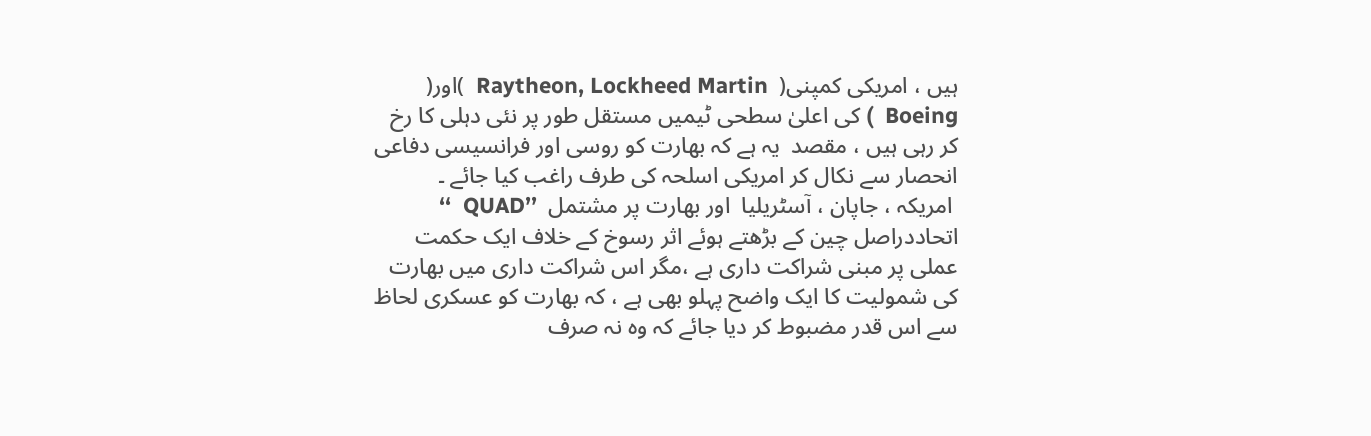ہیں ، امریکی کمپنی(  Raytheon, Lockheed Martin  )اور( Boeing  ) کی اعلیٰ سطحی ٹیمیں مستقل طور پر نئی دہلی کا رخ کر رہی ہیں ، مقصد  یہ ہے کہ بھارت کو روسی اور فرانسیسی دفاعی انحصار سے نکال کر امریکی اسلحہ کی طرف راغب کیا جائے ۔
 امریکہ ، جاپان ، آسٹریلیا  اور بھارت پر مشتمل  ’’QUAD  ‘‘ اتحاددراصل چین کے بڑھتے ہوئے اثر رسوخ کے خلاف ایک حکمت عملی پر مبنی شراکت داری ہے ،مگر اس شراکت داری میں بھارت کی شمولیت کا ایک واضح پہلو بھی ہے ، کہ بھارت کو عسکری لحاظ سے اس قدر مضبوط کر دیا جائے کہ وہ نہ صرف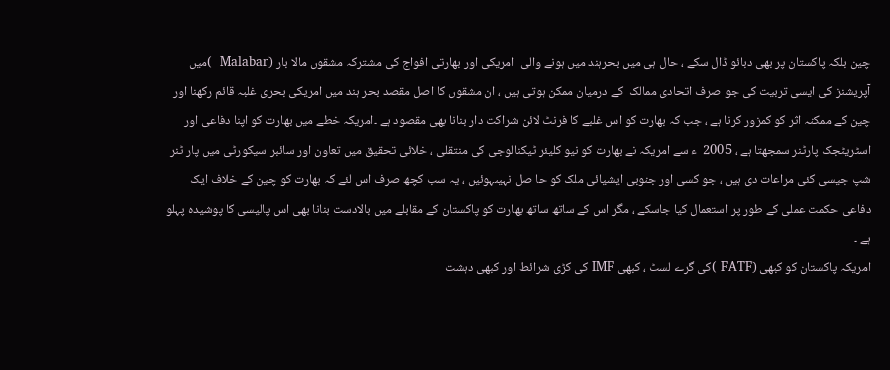چین بلکہ پاکستان پر بھی دبائو ڈال سکے ، حال ہی میں بحرہند میں ہونے والی  امریکی اور بھارتی افواج کی مشترکہ مشقوں مالا بار (Malabar  )میں آپریشنز کی ایسی تربیت کی جو صرف اتحادی ممالک  کے درمیان ممکن ہوتی ہیں ، ان مشقوں کا اصل مقصد بحر ہند میں امریکی بحری غلبہ قائم رکھنا اور چین کے ممکنہ اثر کو کمزور کرنا ہے ، جب کہ بھارت کو اس غلبے کا فرنٹ لائن شراکت دار بنانا بھی مقصود ہے ۔امریکہ خطے میں بھارت کو اپنا دفاعی اور اسٹریٹجک پارٹنر سمجھتا ہے ، 2005  ء سے امریکہ نے بھارت کو نیو کلیئر ٹیکنالوجی کی منتقلی ، خلائی تحقیق میں تعاون اور سائبر سیکورٹی میں پار ٹنر شپ جیسی کئی مراعات دی ہیں ، جو کسی اور جنوبی ایشیائی ملک کو حا صل نہیںہوئیں ، یہ سب کچھ صرف اس لئے کہ بھارت کو چین کے خلاف ایک دفاعی حکمت عملی کے طور پر استعمال کیا جاسکے ، مگر اس کے ساتھ ساتھ بھارت کو پاکستان کے مقابلے میں بالادست بنانا بھی اس پالیسی کا پوشیدہ پہلو ہے ۔
امریکہ پاکستان کو کبھی (FATF )کی گرے لسٹ ، کبھی IMF کی کڑی شرائط اور کبھی دہشت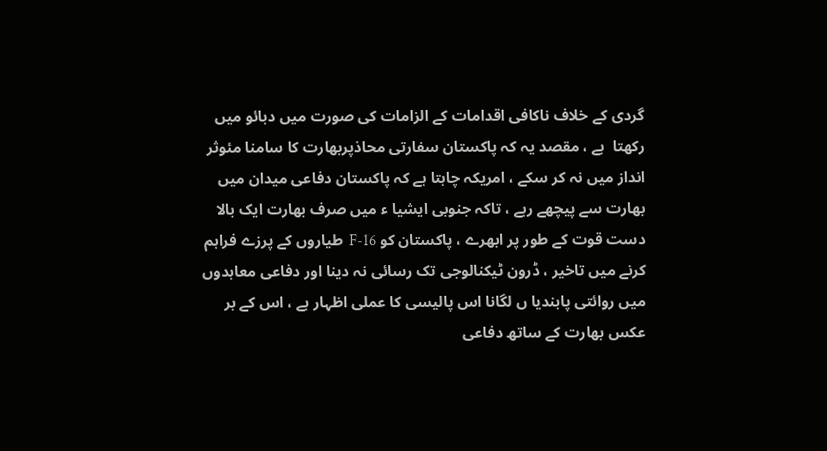گردی کے خلاف ناکافی اقدامات کے الزامات کی صورت میں دبائو میں رکھتا  ہے ، مقصد یہ کہ پاکستان سفارتی محاذپربھارت کا سامنا مئوثر انداز میں نہ کر سکے ، امریکہ چاہتا ہے کہ پاکستان دفاعی میدان میں بھارت سے پیچھے رہے ، تاکہ جنوبی ایشیا ء میں صرف بھارت ایک بالا دست قوت کے طور پر ابھرے ، پاکستان کو F-16  طیاروں کے پرزے فراہم کرنے میں تاخیر ، ڈرون ٹیکنالوجی تک رسائی نہ دینا اور دفاعی معاہدوں میں روائتی پابندیا ں لگانا اس پالیسی کا عملی اظہار ہے ، اس کے بر عکس بھارت کے ساتھ دفاعی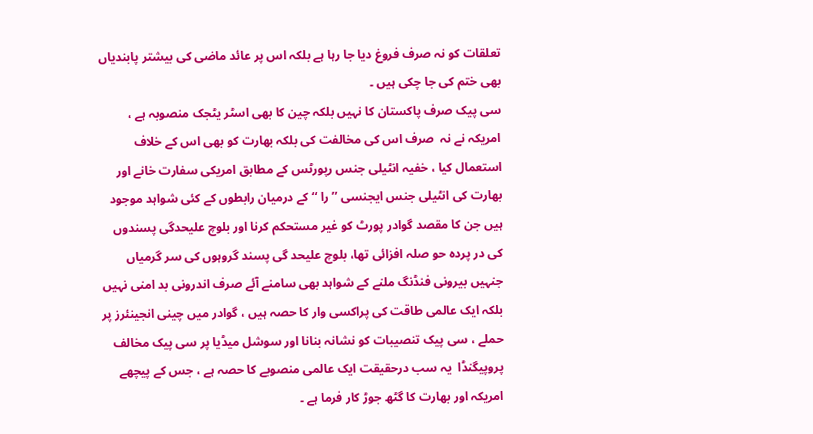تعلقات کو نہ صرف فروغ دیا جا رہا ہے بلکہ اس پر عائد ماضی کی بیشتر پابندیاں بھی ختم کی جا چکی ہیں ۔
سی پیک صرف پاکستان کا نہیں بلکہ چین کا بھی اسٹر یٹجک منصوبہ ہے ، امریکہ نے نہ  صرف اس کی مخالفت کی بلکہ بھارت کو بھی اس کے خلاف استعمال کیا ، خفیہ انٹیلی جنس رپورٹس کے مطابق امریکی سفارت خانے اور بھارت کی انٹیلی جنس ایجنسی ’’ را ‘‘ کے درمیان رابطوں کے کئی شواہد موجود ہیں جن کا مقصد گوادر پورٹ کو غیر مستحکم کرنا اور بلوچ علیحدگی پسندوں کی در پردہ حو صلہ افزائی تھا، بلوچ علیحد گی پسند گروہوں کی سر گرمیاں جنہیں بیرونی فنڈنگ ملنے کے شواہد بھی سامنے آئے صرف اندرونی بد امنی نہیں بلکہ ایک عالمی طاقت کی پراکسی وار کا حصہ ہیں ، گوادر میں چینی انجینئرز پر حملے ، سی پیک تنصیبات کو نشانہ بنانا اور سوشل میڈیا پر سی پیک مخالف پروپیگنڈا  یہ سب درحقیقت ایک عالمی منصوبے کا حصہ ہے ، جس کے پیچھے امریکہ اور بھارت کا گٹھ جوڑ کار فرما ہے ۔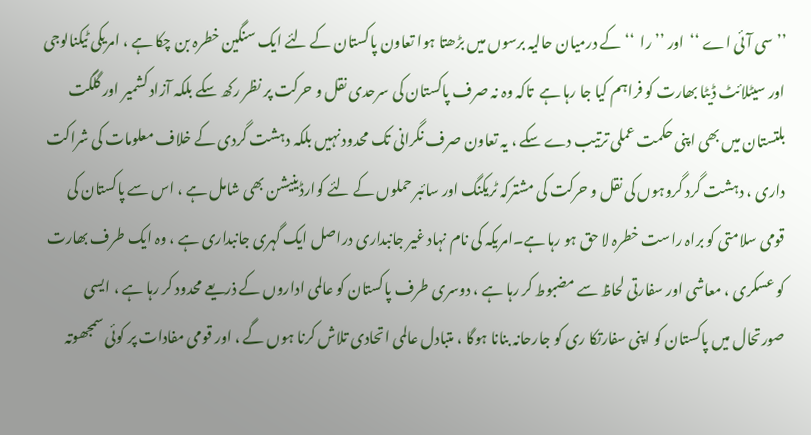’’ سی آئی اے ‘‘  اور ’’ را  ‘‘ کے درمیان حالیہ برسوں میں بڑھتا ہوا تعاون پاکستان کے لئے ایک سنگین خطرہ بن چکا ہے ، امریکی ٹیکنالوجی اور سیٹلائٹ ڈیٹا بھارت کو فراہم کیا جا رہا ہے  تاکہ وہ نہ صرف پاکستان کی سرحدی نقل و حرکت پر نظر رکھ سکے بلکہ آزاد کشمیر اور گلگت  بلتستان میں بھی اپنی حکمت عملی ترتیب دے سکے ، یہ تعاون صرف نگرانی تک محدود نہیں بلکہ دہشت گردی کے خلاف معلومات کی شراکت داری ، دہشت گرد گروہوں کی نقل و حرکت کی مشترکہ ٹریکنگ اور سائبر حملوں کے لئے کوارڈینیشن بھی شامل ہے ، اس سے پاکستان کی قومی سلامتی کو براہ راست خطرہ لا حق ہو رہا ہے۔امریکہ کی نام نہاد غیر جانبداری دراصل ایک گہری جانبداری ہے ، وہ ایک طرف بھارت کو عسکری ، معاشی اور سفارتی لحاظ سے مضبوط کر رہا ہے ، دوسری طرف پاکستان کو عالمی اداروں کے ذریعے محدود کر رہا ہے ، ایسی صورتحال میں پاکستان کو اپنی سفارتکا ری کو جارحانہ بنانا ہوگا ، متبادل عالمی اتحادی تلاش کرنا ہوں گے ، اور قومی مفادات پر کوئی سمجھوتہ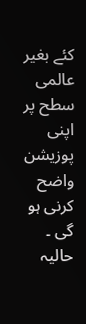کئے بغیر عالمی سطح پر اپنی پوزیشن واضح کرنی ہو گی ۔
حالیہ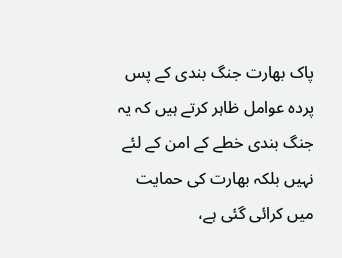پاک بھارت جنگ بندی کے پس پردہ عوامل ظاہر کرتے ہیں کہ یہ جنگ بندی خطے کے امن کے لئے نہیں بلکہ بھارت کی حمایت میں کرائی گئی ہے،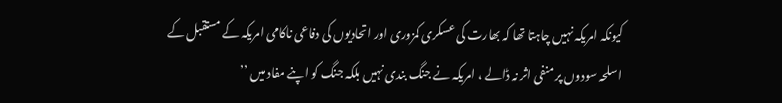کیونکہ امریکہ نہیں چاہتا تھا کہ بھارت کی عسکری کمزوری اور اتحادیوں کی دفاعی ناکامی امریکہ کے مستقبل کے اسلحہ سودوں پر منفی اثر نہ ڈالے ، امریکہ نے جنگ بندی نہیں بلکہ جنگ کو اپنے مفاد میں ’’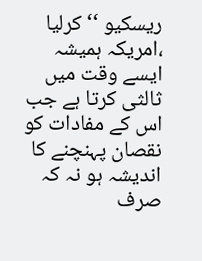ریسکیو ‘‘ کرلیا ،امریکہ ہمیشہ ایسے وقت میں ثالثی کرتا ہے جب اس کے مفادات کو نقصان پہنچنے کا اندیشہ ہو نہ کہ صرف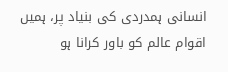انسانی ہمدردی کی بنیاد پر، ہمیں اقوام عالم کو باور کرانا ہو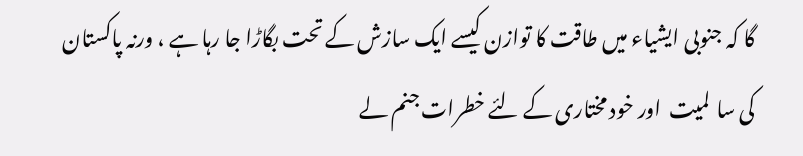گا کہ جنوبی ایشیاء میں طاقت کا توازن کیسے ایک سازش کے تحت بگاڑا جا رہا ہے ، ورنہ پاکستان کی سا  لمیت  اور خود مختاری کے لئے خطرات جنم لے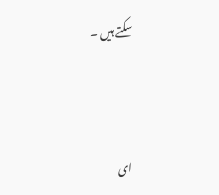سکتے ہیں ۔



ای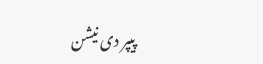پیپر دی نیشن